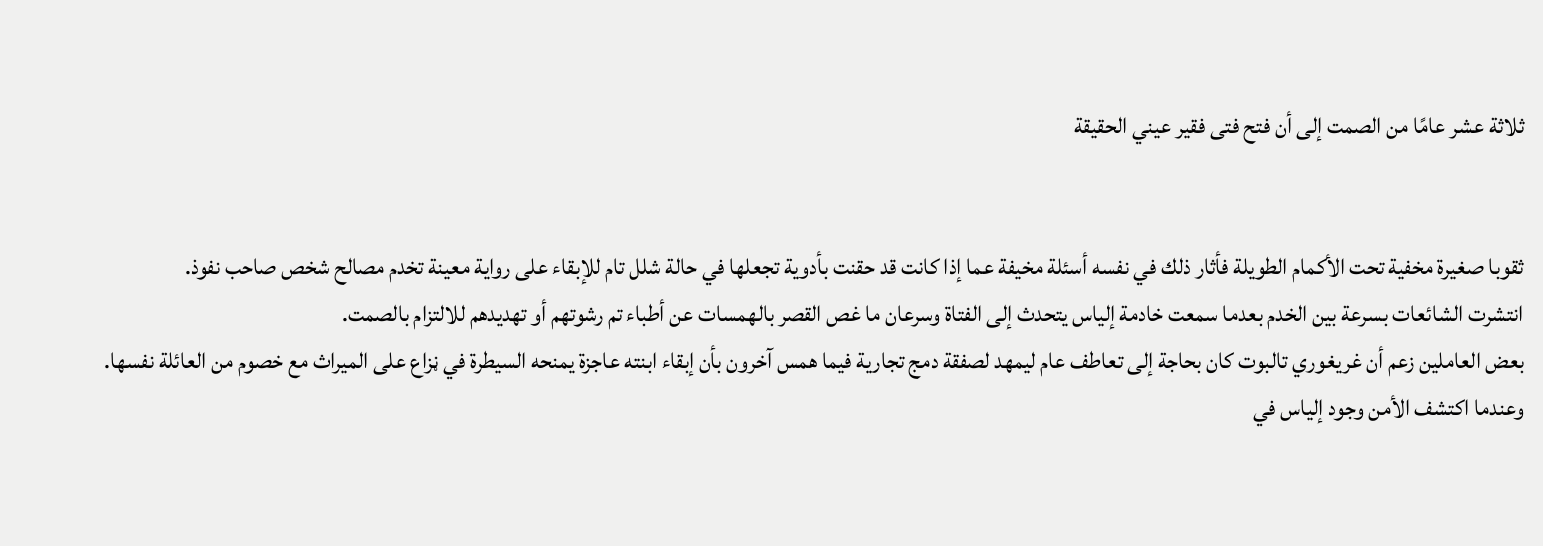ثلاثة عشر عامًا من الصمت إلى أن فتح فتى فقير عيني الحقيقة


ثقوبا صغيرة مخفية تحت الأكمام الطويلة فأثار ذلك في نفسه أسئلة مخيفة عما إذا كانت قد حقنت بأدوية تجعلها في حالة شلل تام للإبقاء على رواية معينة تخدم مصالح شخص صاحب نفوذ.
انتشرت الشائعات بسرعة بين الخدم بعدما سمعت خادمة إلياس يتحدث إلى الفتاة وسرعان ما غص القصر بالهمسات عن أطباء تم رشوتهم أو تهديدهم للالتزام بالصمت.
بعض العاملين زعم أن غريغوري تالبوت كان بحاجة إلى تعاطف عام ليمهد لصفقة دمج تجارية فيما همس آخرون بأن إبقاء ابنته عاجزة يمنحه السيطرة في ڼزاع على الميراث مع خصوم من العائلة نفسها.
وعندما اكتشف الأمن وجود إلياس في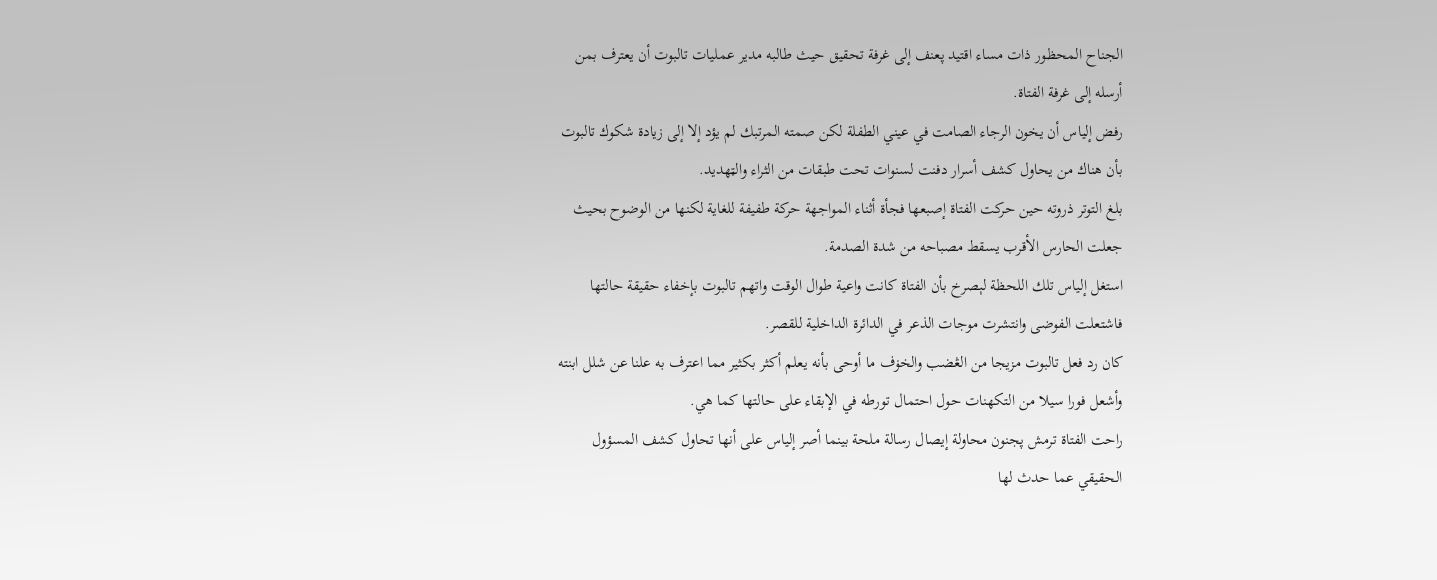الجناح المحظور ذات مساء اقتيد پعنف إلى غرفة تحقيق حيث طالبه مدير عمليات تالبوت أن يعترف بمن أرسله إلى غرفة الفتاة.
رفض إلياس أن يخون الرجاء الصامت في عيني الطفلة لكن صمته المرتبك لم يؤد إلا إلى زيادة شكوك تالبوت بأن هناك من يحاول كشف أسرار دفنت لسنوات تحت طبقات من الثراء والټهديد.
بلغ التوتر ذروته حين حركت الفتاة إصبعها فجأة أثناء المواجهة حركة طفيفة للغاية لكنها من الوضوح بحيث جعلت الحارس الأقرب يسقط مصباحه من شدة الصدمة.
استغل إلياس تلك اللحظة لېصرخ بأن الفتاة كانت واعية طوال الوقت واتهم تالبوت بإخفاء حقيقة حالتها فاشتعلت الفوضى وانتشرت موجات الذعر في الدائرة الداخلية للقصر.
كان رد فعل تالبوت مزيجا من الڠضب والخۏف ما أوحى بأنه يعلم أكثر بكثير مما اعترف به علنا عن شلل ابنته وأشعل فورا سيلا من التكهنات حول احتمال تورطه في الإبقاء على حالتها كما هي.
راحت الفتاة ترمش پجنون محاولة إيصال رسالة ملحة بينما أصر إلياس على أنها تحاول كشف المسؤول الحقيقي عما حدث لها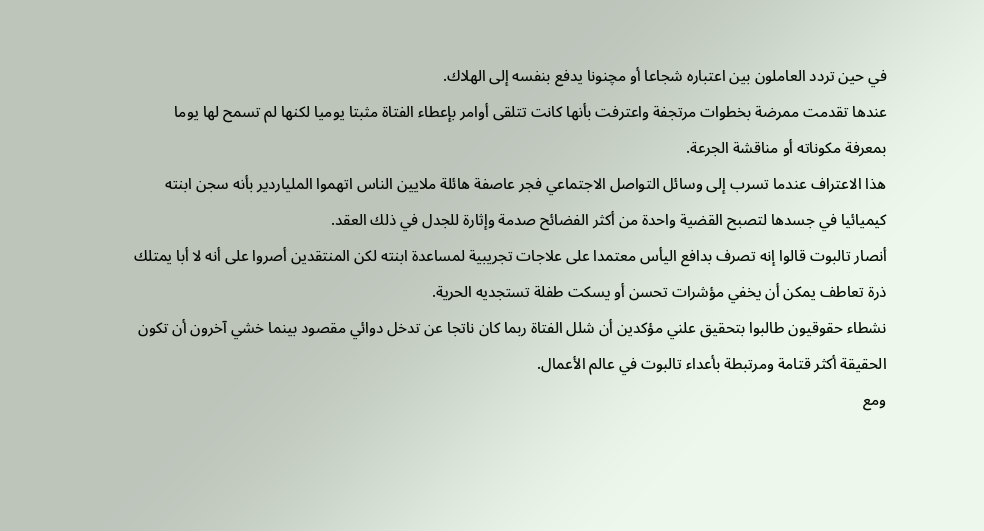في حين تردد العاملون بين اعتباره شجاعا أو مچنونا يدفع بنفسه إلى الهلاك.
عندها تقدمت ممرضة بخطوات مرتجفة واعترفت بأنها كانت تتلقى أوامر بإعطاء الفتاة مثبتا يوميا لكنها لم تسمح لها يوما بمعرفة مكوناته أو مناقشة الجرعة.
هذا الاعتراف عندما تسرب إلى وسائل التواصل الاجتماعي فجر عاصفة هائلة ملايين الناس اتهموا الملياردير بأنه سجن ابنته كيميائيا في جسدها لتصبح القضية واحدة من أكثر الفضائح صدمة وإثارة للجدل في ذلك العقد.
أنصار تالبوت قالوا إنه تصرف بدافع اليأس معتمدا على علاجات تجريبية لمساعدة ابنته لكن المنتقدين أصروا على أنه لا أبا يمتلك ذرة تعاطف يمكن أن يخفي مؤشرات تحسن أو يسكت طفلة تستجديه الحرية.
نشطاء حقوقيون طالبوا بتحقيق علني مؤكدين أن شلل الفتاة ربما كان ناتجا عن تدخل دوائي مقصود بينما خشي آخرون أن تكون الحقيقة أكثر قتامة ومرتبطة بأعداء تالبوت في عالم الأعمال.
ومع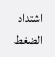اشتداد الضغط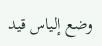وضع إلياس قيد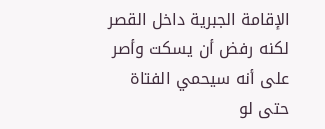الإقامة الجبرية داخل القصر لكنه رفض أن يسكت وأصر على أنه سيحمي الفتاة حتى لو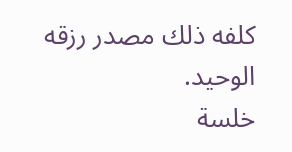كلفه ذلك مصدر رزقه الوحيد.
خلسة